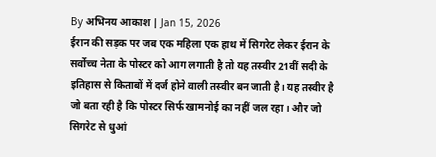By अभिनय आकाश | Jan 15, 2026
ईरान की सड़क पर जब एक महिला एक हाथ में सिगरेट लेकर ईरान के सर्वोच्च नेता के पोस्टर को आग लगाती है तो यह तस्वीर 21वीं सदी के इतिहास से किताबों में दर्ज होने वाली तस्वीर बन जाती है। यह तस्वीर है जो बता रही है कि पोस्टर सिर्फ खामनोई का नहीं जल रहा। और जो सिगरेट से धुआं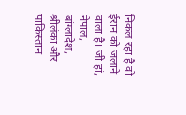निकल रहा है वो ईरान को जलाने वाला है। जी हां, नेपाल, बांग्लादेश, श्रीलंका और पाकिस्तान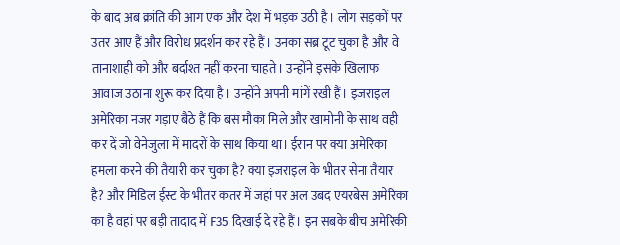के बाद अब क्रांति की आग एक और देश में भड़क उठी है। लोग सड़कों पर उतर आए हैं और विरोध प्रदर्शन कर रहे हैं। उनका सब्र टूट चुका है और वे तानाशाही को और बर्दाश्त नहीं करना चाहते। उन्होंने इसके खिलाफ आवाज उठाना शुरू कर दिया है। उन्होंने अपनी मांगें रखी हैं। इजराइल अमेरिका नजर गड़ाए बैठे हैं कि बस मौका मिले और खामोनी के साथ वही कर दें जो वेनेजुला में मादरों के साथ किया था। ईरान पर क्या अमेरिका हमला करने की तैयारी कर चुका है? क्या इजराइल के भीतर सेना तैयार है? और मिडिल ईस्ट के भीतर कतर में जहां पर अल उबद एयरबेस अमेरिका का है वहां पर बड़ी तादाद में F35 दिखाई दे रहे हैं। इन सबके बीच अमेरिकी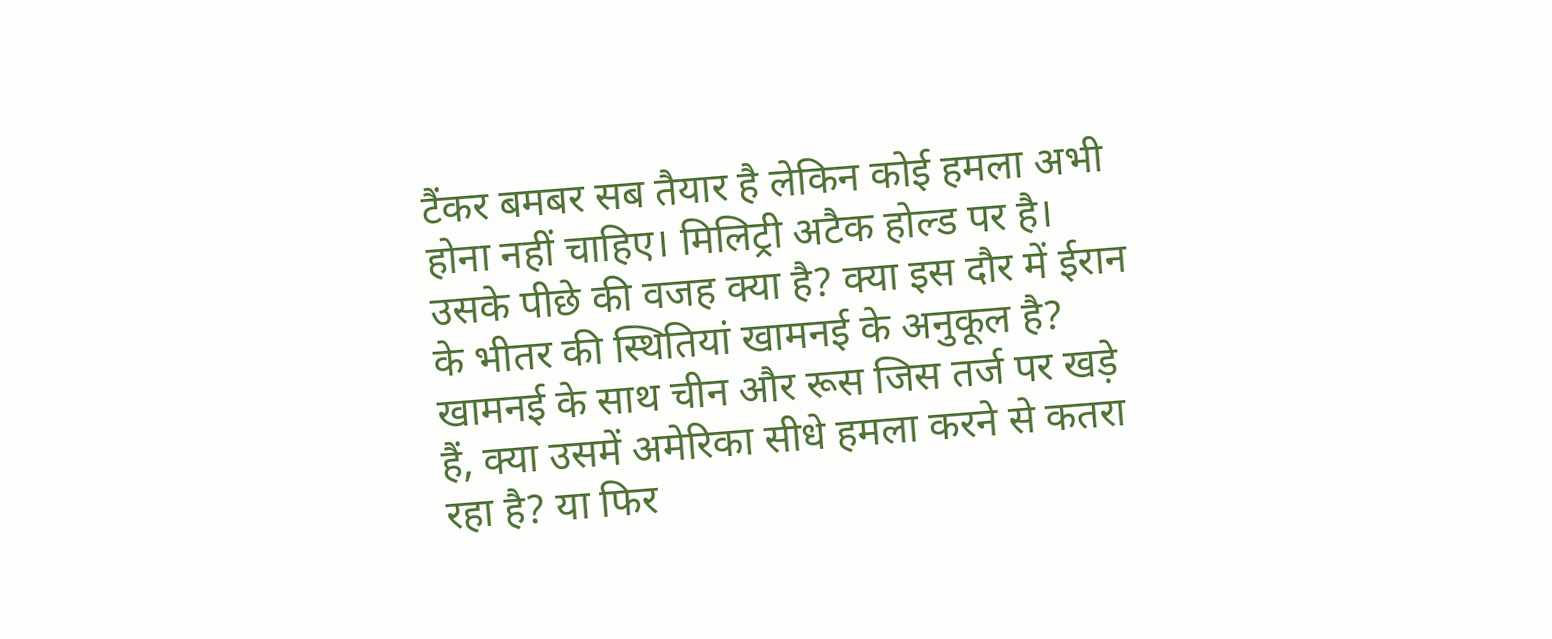टैंकर बमबर सब तैयार है लेकिन कोई हमला अभी होना नहीं चाहिए। मिलिट्री अटैक होल्ड पर है। उसके पीछे की वजह क्या है? क्या इस दौर में ईरान के भीतर की स्थितियां खामनई के अनुकूल है? खामनई के साथ चीन और रूस जिस तर्ज पर खड़े हैं, क्या उसमें अमेरिका सीधे हमला करने से कतरा रहा है? या फिर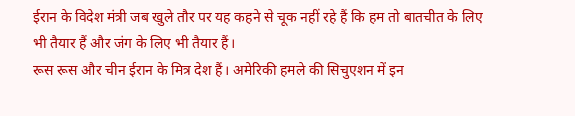ईरान के विदेश मंत्री जब खुले तौर पर यह कहने से चूक नहीं रहे हैं कि हम तो बातचीत के लिए भी तैयार हैं और जंग के लिए भी तैयार हैं।
रूस रूस और चीन ईरान के मित्र देश हैं। अमेरिकी हमले की सिचुएशन में इन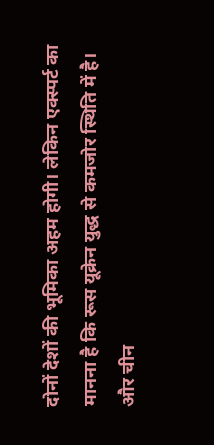दोनों देशों की भूमिका अहम होगी। लेकिन एक्स्पर्ट का मानना है कि रूस यूक्रेन युद्ध से कमजोर स्थिति में है। और चीन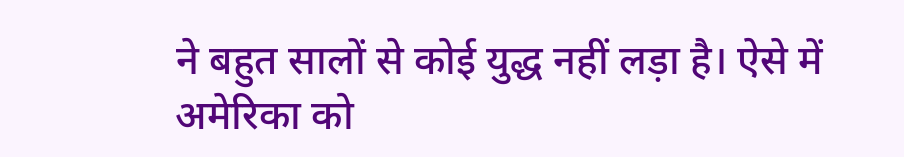ने बहुत सालों से कोई युद्ध नहीं लड़ा है। ऐसे में अमेरिका को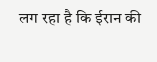लग रहा है कि ईरान की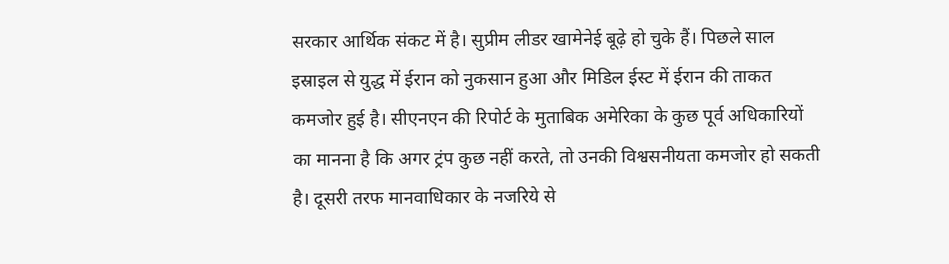सरकार आर्थिक संकट में है। सुप्रीम लीडर खामेनेई बूढ़े हो चुके हैं। पिछले साल इस्राइल से युद्ध में ईरान को नुकसान हुआ और मिडिल ईस्ट में ईरान की ताकत कमजोर हुई है। सीएनएन की रिपोर्ट के मुताबिक अमेरिका के कुछ पूर्व अधिकारियों का मानना है कि अगर ट्रंप कुछ नहीं करते, तो उनकी विश्वसनीयता कमजोर हो सकती है। दूसरी तरफ मानवाधिकार के नजरिये से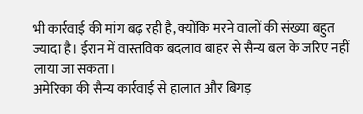भी कार्रवाई की मांग बढ़ रही है, क्योंकि मरने वालों की संख्या बहुत ज्यादा है। ईरान में वास्तविक बदलाव बाहर से सैन्य बल के जरिए नहीं लाया जा सकता।
अमेरिका की सैन्य कार्रवाई से हालात और बिगड़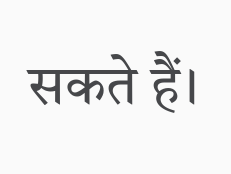सकते हैं।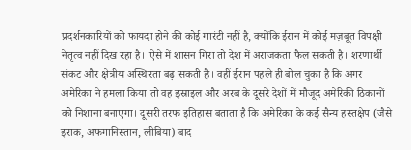प्रदर्शनकारियों को फायदा होने की कोई गारंटी नहीं है, क्योंकि ईरान में कोई मज़बूत विपक्षी नेतृत्व नहीं दिख रहा है। ऐसे में शासन गिरा तो देश में अराजकता फैल सकती है। शरणार्थी संकट और क्षेत्रीय अस्थिरता बढ़ सकती है। वहीं ईरान पहले ही बोल चुका है कि अगर अमेरिका ने हमला किया तो वह इस्राइल और अरब के दूसरे देशों में मौजूद अमेरिकी ठिकानों को निशाना बनाएगा। दूसरी तरफ इतिहास बताता है कि अमेरिका के कई सैन्य हस्तक्षेप (जैसे इराक, अफगानिस्तान, लीबिया) बाद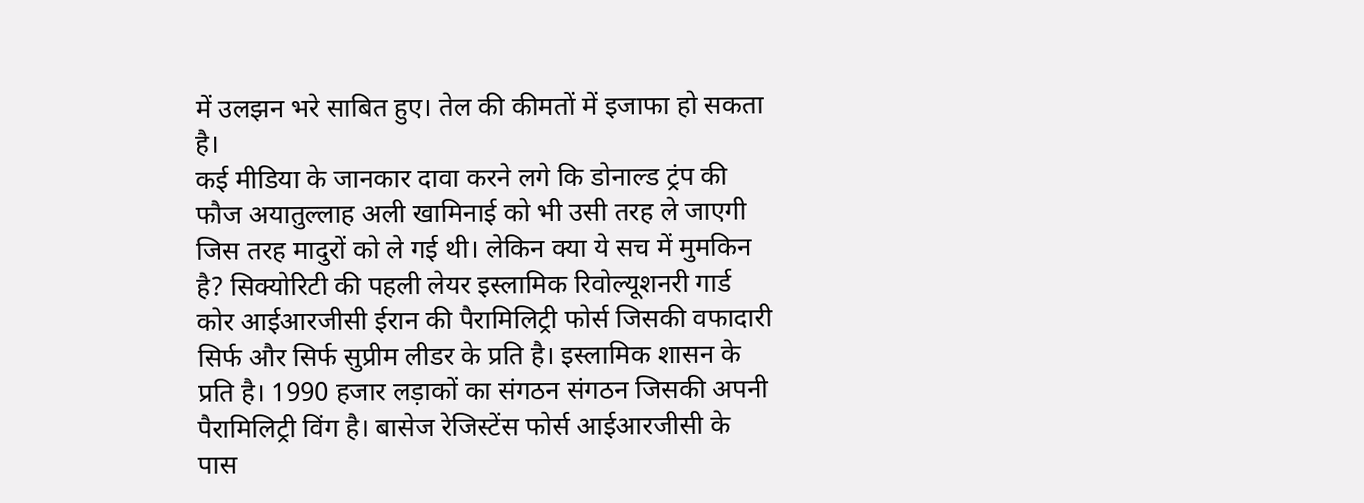में उलझन भरे साबित हुए। तेल की कीमतों में इजाफा हो सकता है।
कई मीडिया के जानकार दावा करने लगे कि डोनाल्ड ट्रंप की फौज अयातुल्लाह अली खामिनाई को भी उसी तरह ले जाएगी जिस तरह मादुरों को ले गई थी। लेकिन क्या ये सच में मुमकिन है? सिक्योरिटी की पहली लेयर इस्लामिक रिवोल्यूशनरी गार्ड कोर आईआरजीसी ईरान की पैरामिलिट्री फोर्स जिसकी वफादारी सिर्फ और सिर्फ सुप्रीम लीडर के प्रति है। इस्लामिक शासन के प्रति है। 1990 हजार लड़ाकों का संगठन संगठन जिसकी अपनी पैरामिलिट्री विंग है। बासेज रेजिस्टेंस फोर्स आईआरजीसी के पास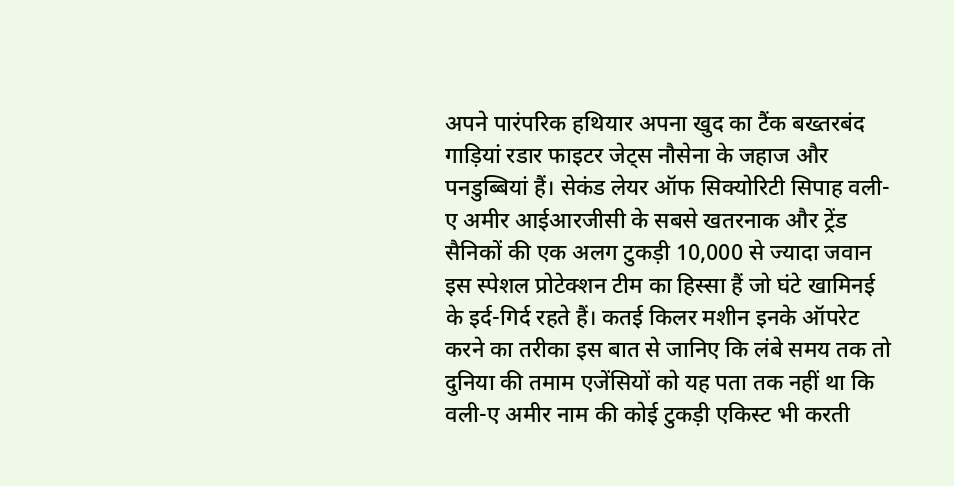अपने पारंपरिक हथियार अपना खुद का टैंक बख्तरबंद गाड़ियां रडार फाइटर जेट्स नौसेना के जहाज और पनडुब्बियां हैं। सेकंड लेयर ऑफ सिक्योरिटी सिपाह वली-ए अमीर आईआरजीसी के सबसे खतरनाक और ट्रेंड सैनिकों की एक अलग टुकड़ी 10,000 से ज्यादा जवान इस स्पेशल प्रोटेक्शन टीम का हिस्सा हैं जो घंटे खामिनई के इर्द-गिर्द रहते हैं। कतई किलर मशीन इनके ऑपरेट करने का तरीका इस बात से जानिए कि लंबे समय तक तो दुनिया की तमाम एजेंसियों को यह पता तक नहीं था कि वली-ए अमीर नाम की कोई टुकड़ी एकिस्ट भी करती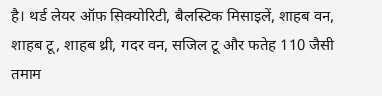है। थर्ड लेयर ऑफ सिक्योरिटी, बैलस्टिक मिसाइलें, शाहब वन, शाहब टू, शाहब थ्री, गदर वन, सजिल टू और फतेह 110 जैसी तमाम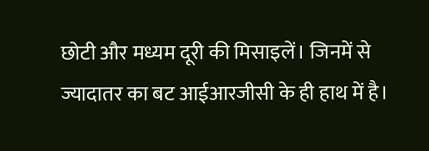छोटी और मध्यम दूरी की मिसाइलें। जिनमें से ज्यादातर का बट आईआरजीसी के ही हाथ में है।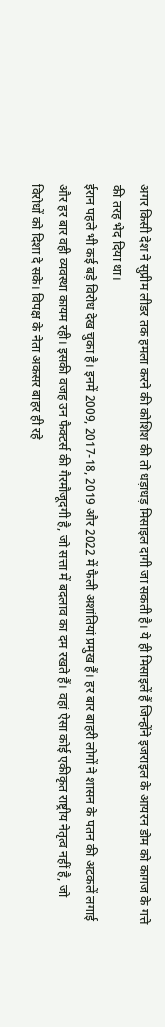अगर किसी देश ने सुप्रीम लीडर तक हमला करने की कोशिश की तो धड़ाधड़ मिसाइल दागी जा सकती है। ये ही मिसाइलें हैं जिन्होंने इजराइल के आयरन डोम को कागज के गत्ते की तरह भेद दिया था।
ईरान पहले भी कई बड़े विरोध देख चुका है। इनमें 2009, 2017-18, 2019 और 2022 में फैली अशांतियां प्रमुख हैं। हर बार बाहरी लोगों ने शासन के पतन की अटकलें लगाई और हर बार वही व्यवस्था कायम रही। इसकी वजह उन फैक्टर्स की गैरमौजूदगी है, जो सत्ता में बदलाव का दम रखते हैं। वहां ऐसा कोई एकीकृत राष्ट्रीय नेतृत्व नहीं है, जो विरोधों को दिशा दे सके। विपक्ष के नेता अकसर बाहर ही रहे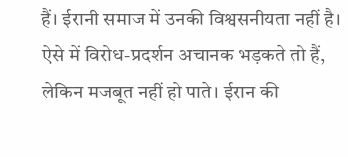हैं। ईरानी समाज में उनकी विश्वसनीयता नहीं है। ऐसे में विरोध-प्रदर्शन अचानक भड़कते तो हैं, लेकिन मजबूत नहीं हो पाते। ईरान की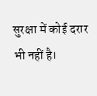सुरक्षा में कोई दरार भी नहीं है।